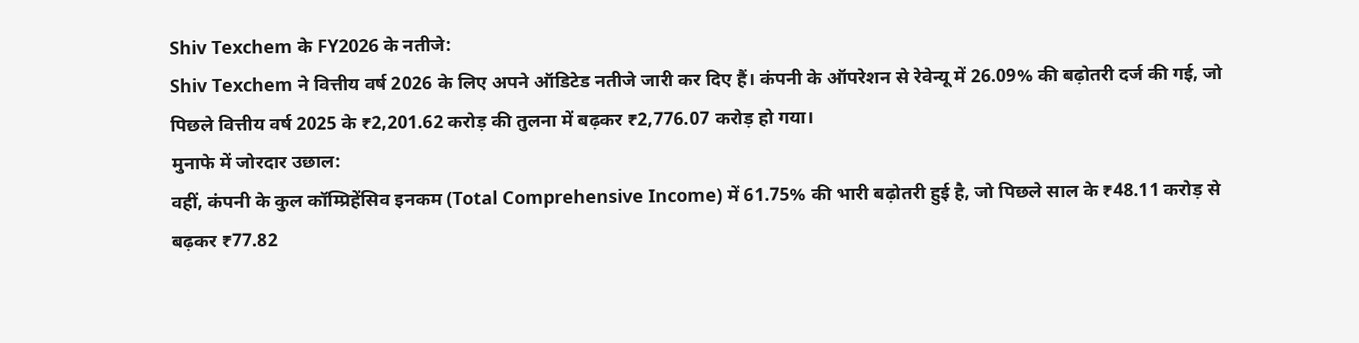Shiv Texchem के FY2026 के नतीजे:
Shiv Texchem ने वित्तीय वर्ष 2026 के लिए अपने ऑडिटेड नतीजे जारी कर दिए हैं। कंपनी के ऑपरेशन से रेवेन्यू में 26.09% की बढ़ोतरी दर्ज की गई, जो पिछले वित्तीय वर्ष 2025 के ₹2,201.62 करोड़ की तुलना में बढ़कर ₹2,776.07 करोड़ हो गया।
मुनाफे में जोरदार उछाल:
वहीं, कंपनी के कुल कॉम्प्रिहेंसिव इनकम (Total Comprehensive Income) में 61.75% की भारी बढ़ोतरी हुई है, जो पिछले साल के ₹48.11 करोड़ से बढ़कर ₹77.82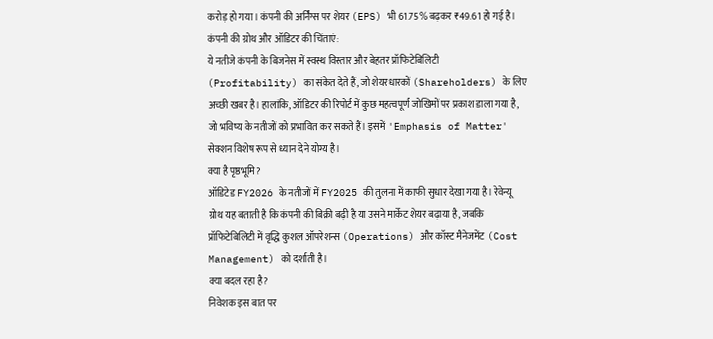करोड़ हो गया। कंपनी की अर्निंग्स पर शेयर (EPS) भी 61.75% बढ़कर ₹49.61 हो गई है।
कंपनी की ग्रोथ और ऑडिटर की चिंताएं:
ये नतीजे कंपनी के बिजनेस में स्वस्थ विस्तार और बेहतर प्रॉफिटेबिलिटी (Profitability) का संकेत देते हैं, जो शेयरधारकों (Shareholders) के लिए अच्छी खबर है। हालांकि, ऑडिटर की रिपोर्ट में कुछ महत्वपूर्ण जोखिमों पर प्रकाश डाला गया है, जो भविष्य के नतीजों को प्रभावित कर सकते हैं। इसमें 'Emphasis of Matter' सेक्शन विशेष रूप से ध्यान देने योग्य है।
क्या है पृष्ठभूमि?
ऑडिटेड FY2026 के नतीजों में FY2025 की तुलना में काफी सुधार देखा गया है। रेवेन्यू ग्रोथ यह बताती है कि कंपनी की बिक्री बढ़ी है या उसने मार्केट शेयर बढ़ाया है, जबकि प्रॉफिटेबिलिटी में वृद्धि कुशल ऑपरेशन्स (Operations) और कॉस्ट मैनेजमेंट (Cost Management) को दर्शाती है।
क्या बदल रहा है?
निवेशक इस बात पर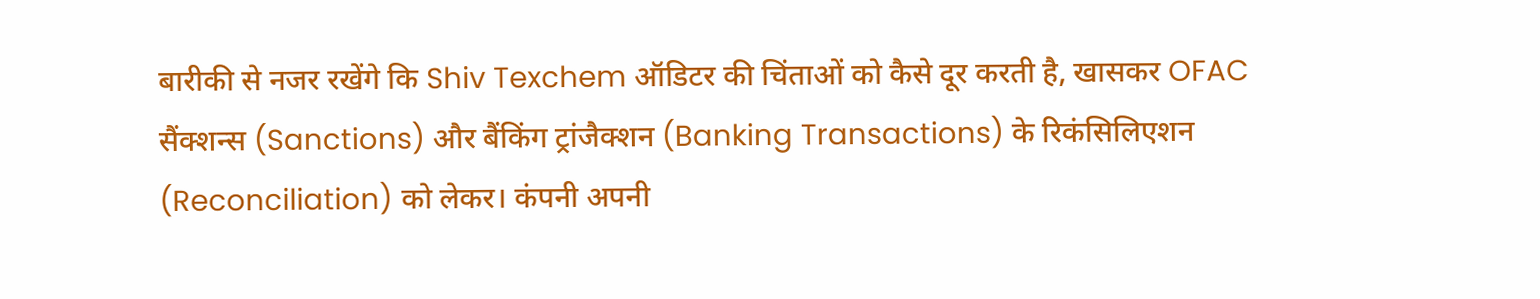बारीकी से नजर रखेंगे कि Shiv Texchem ऑडिटर की चिंताओं को कैसे दूर करती है, खासकर OFAC सैंक्शन्स (Sanctions) और बैंकिंग ट्रांजैक्शन (Banking Transactions) के रिकंसिलिएशन (Reconciliation) को लेकर। कंपनी अपनी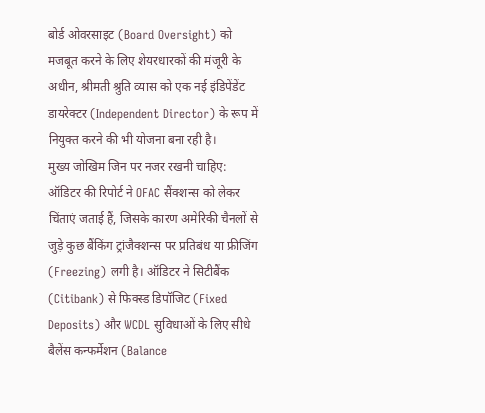बोर्ड ओवरसाइट (Board Oversight) को मजबूत करने के लिए शेयरधारकों की मंजूरी के अधीन, श्रीमती श्रुति व्यास को एक नई इंडिपेंडेंट डायरेक्टर (Independent Director) के रूप में नियुक्त करने की भी योजना बना रही है।
मुख्य जोखिम जिन पर नजर रखनी चाहिए:
ऑडिटर की रिपोर्ट ने OFAC सैंक्शन्स को लेकर चिंताएं जताई हैं, जिसके कारण अमेरिकी चैनलों से जुड़े कुछ बैंकिंग ट्रांजैक्शन्स पर प्रतिबंध या फ्रीजिंग (Freezing) लगी है। ऑडिटर ने सिटीबैंक (Citibank) से फिक्स्ड डिपॉजिट (Fixed Deposits) और WCDL सुविधाओं के लिए सीधे बैलेंस कन्फर्मेशन (Balance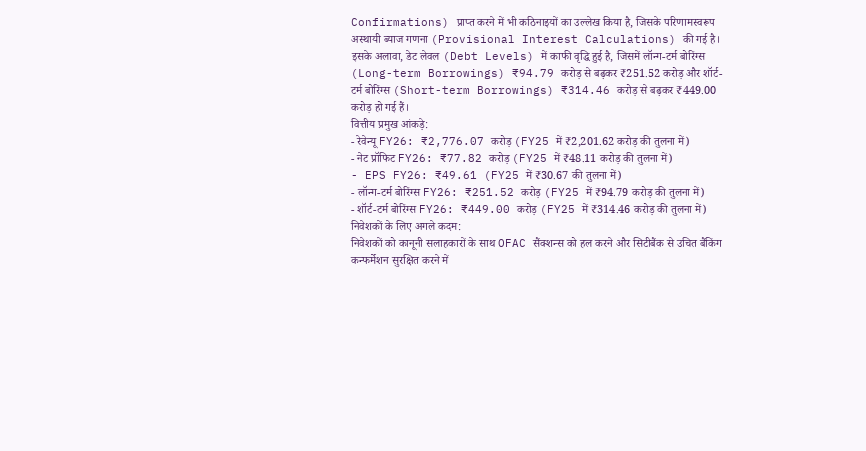Confirmations) प्राप्त करने में भी कठिनाइयों का उल्लेख किया है, जिसके परिणामस्वरूप अस्थायी ब्याज गणना (Provisional Interest Calculations) की गई है। इसके अलावा, डेट लेवल (Debt Levels) में काफी वृद्धि हुई है, जिसमें लॉन्ग-टर्म बोरिंग्स (Long-term Borrowings) ₹94.79 करोड़ से बढ़कर ₹251.52 करोड़ और शॉर्ट-टर्म बोरिंग्स (Short-term Borrowings) ₹314.46 करोड़ से बढ़कर ₹449.00 करोड़ हो गई हैं।
वित्तीय प्रमुख आंकड़े:
- रेवेन्यू FY26: ₹2,776.07 करोड़ (FY25 में ₹2,201.62 करोड़ की तुलना में)
- नेट प्रॉफिट FY26: ₹77.82 करोड़ (FY25 में ₹48.11 करोड़ की तुलना में)
- EPS FY26: ₹49.61 (FY25 में ₹30.67 की तुलना में)
- लॉन्ग-टर्म बोरिंग्स FY26: ₹251.52 करोड़ (FY25 में ₹94.79 करोड़ की तुलना में)
- शॉर्ट-टर्म बोरिंग्स FY26: ₹449.00 करोड़ (FY25 में ₹314.46 करोड़ की तुलना में)
निवेशकों के लिए अगले कदम:
निवेशकों को कानूनी सलाहकारों के साथ OFAC सैंक्शन्स को हल करने और सिटीबैंक से उचित बैंकिंग कन्फर्मेशन सुरक्षित करने में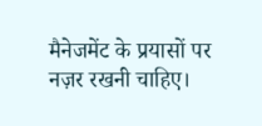मैनेजमेंट के प्रयासों पर नज़र रखनी चाहिए।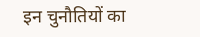इन चुनौतियों का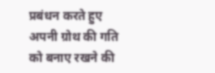प्रबंधन करते हुए अपनी ग्रोथ की गति को बनाए रखने की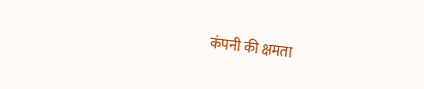कंपनी की क्षमता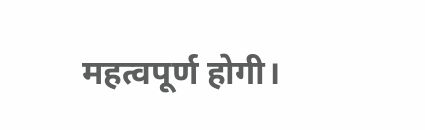महत्वपूर्ण होगी।